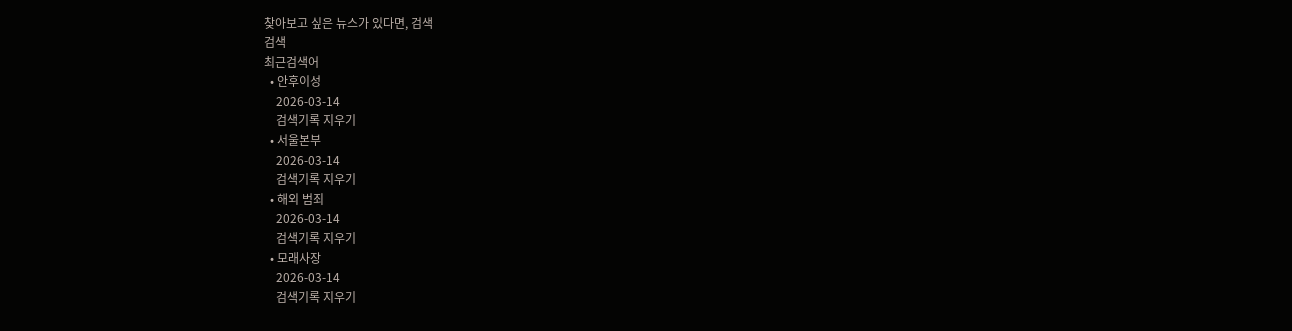찾아보고 싶은 뉴스가 있다면, 검색
검색
최근검색어
  • 안후이성
    2026-03-14
    검색기록 지우기
  • 서울본부
    2026-03-14
    검색기록 지우기
  • 해외 범죄
    2026-03-14
    검색기록 지우기
  • 모래사장
    2026-03-14
    검색기록 지우기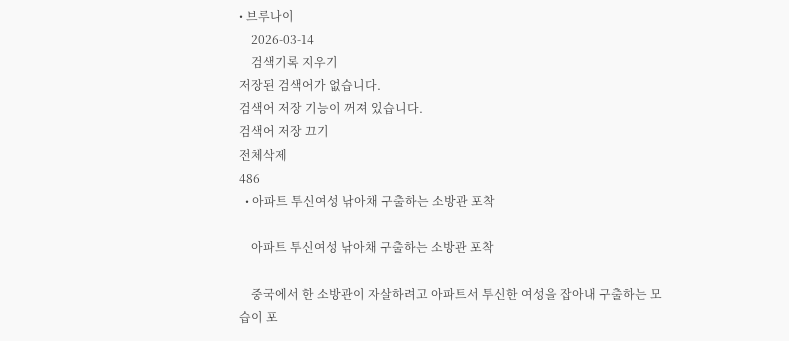• 브루나이
    2026-03-14
    검색기록 지우기
저장된 검색어가 없습니다.
검색어 저장 기능이 꺼져 있습니다.
검색어 저장 끄기
전체삭제
486
  • 아파트 투신여성 낚아채 구출하는 소방관 포착

    아파트 투신여성 낚아채 구출하는 소방관 포착

    중국에서 한 소방관이 자살하려고 아파트서 투신한 여성을 잡아내 구출하는 모습이 포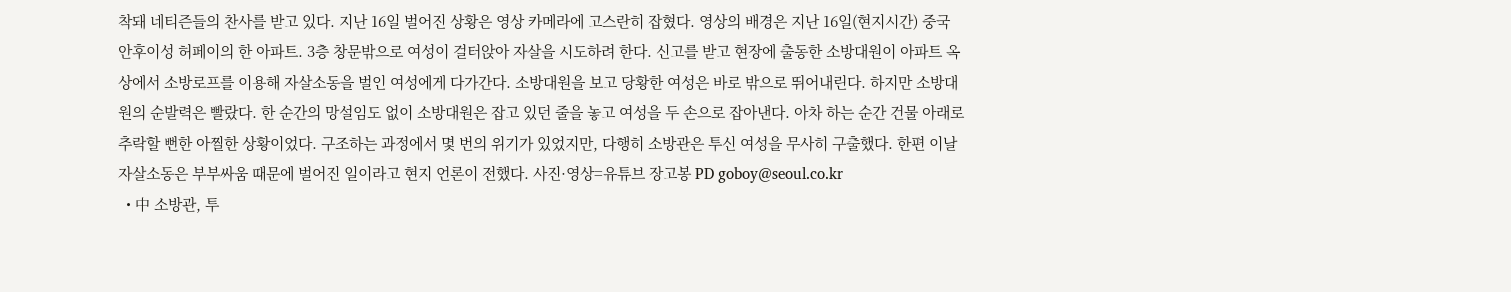착돼 네티즌들의 찬사를 받고 있다. 지난 16일 벌어진 상황은 영상 카메라에 고스란히 잡혔다. 영상의 배경은 지난 16일(현지시간) 중국 안후이성 허페이의 한 아파트. 3층 창문밖으로 여성이 걸터앉아 자살을 시도하려 한다. 신고를 받고 현장에 출동한 소방대원이 아파트 옥상에서 소방로프를 이용해 자살소동을 벌인 여성에게 다가간다. 소방대원을 보고 당황한 여성은 바로 밖으로 뛰어내린다. 하지만 소방대원의 순발력은 빨랐다. 한 순간의 망설임도 없이 소방대원은 잡고 있던 줄을 놓고 여성을 두 손으로 잡아낸다. 아차 하는 순간 건물 아래로 추락할 뻔한 아찔한 상황이었다. 구조하는 과정에서 몇 번의 위기가 있었지만, 다행히 소방관은 투신 여성을 무사히 구출했다. 한편 이날 자살소동은 부부싸움 때문에 벌어진 일이라고 현지 언론이 전했다. 사진·영상=유튜브 장고봉 PD goboy@seoul.co.kr
  • 中 소방관, 투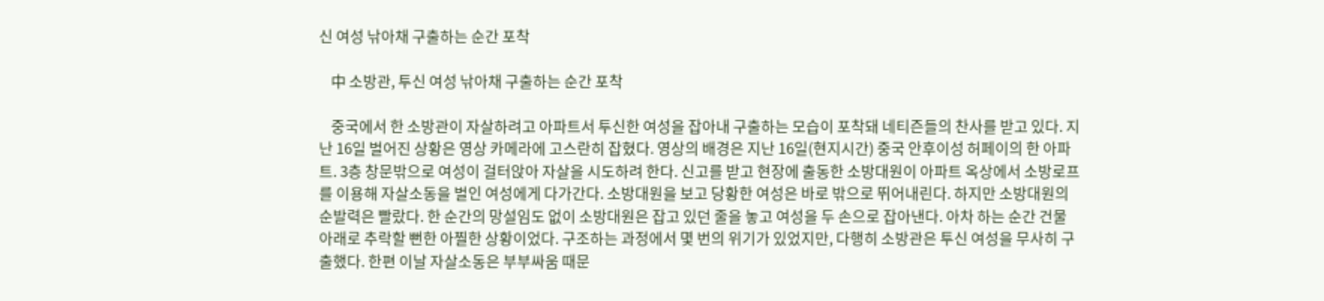신 여성 낚아채 구출하는 순간 포착

    中 소방관, 투신 여성 낚아채 구출하는 순간 포착

    중국에서 한 소방관이 자살하려고 아파트서 투신한 여성을 잡아내 구출하는 모습이 포착돼 네티즌들의 찬사를 받고 있다. 지난 16일 벌어진 상황은 영상 카메라에 고스란히 잡혔다. 영상의 배경은 지난 16일(현지시간) 중국 안후이성 허페이의 한 아파트. 3층 창문밖으로 여성이 걸터앉아 자살을 시도하려 한다. 신고를 받고 현장에 출동한 소방대원이 아파트 옥상에서 소방로프를 이용해 자살소동을 벌인 여성에게 다가간다. 소방대원을 보고 당황한 여성은 바로 밖으로 뛰어내린다. 하지만 소방대원의 순발력은 빨랐다. 한 순간의 망설임도 없이 소방대원은 잡고 있던 줄을 놓고 여성을 두 손으로 잡아낸다. 아차 하는 순간 건물 아래로 추락할 뻔한 아찔한 상황이었다. 구조하는 과정에서 몇 번의 위기가 있었지만, 다행히 소방관은 투신 여성을 무사히 구출했다. 한편 이날 자살소동은 부부싸움 때문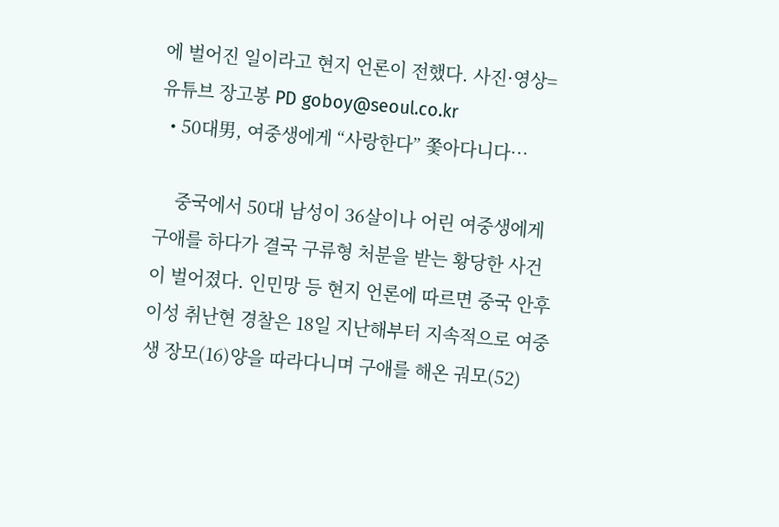에 벌어진 일이라고 현지 언론이 전했다. 사진·영상=유튜브 장고봉 PD goboy@seoul.co.kr
  • 50대男, 여중생에게 “사랑한다” 쫓아다니다…

    중국에서 50대 남성이 36살이나 어린 여중생에게 구애를 하다가 결국 구류형 처분을 받는 황당한 사건이 벌어졌다. 인민망 등 현지 언론에 따르면 중국 안후이성 취난현 경찰은 18일 지난해부터 지속적으로 여중생 장모(16)양을 따라다니며 구애를 해온 궈모(52)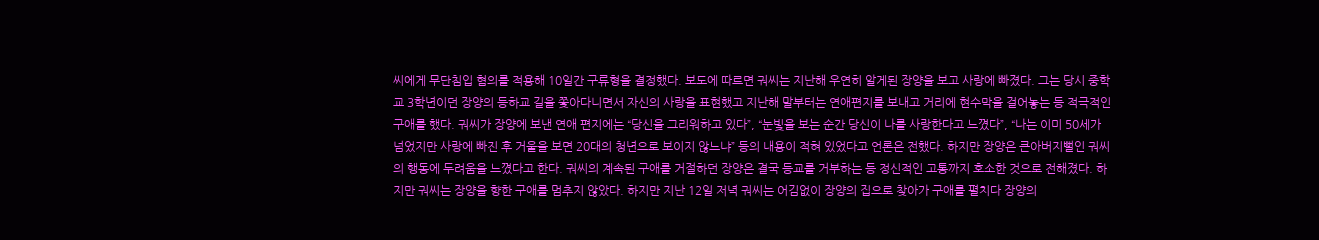씨에게 무단침입 혐의를 적용해 10일간 구류형을 결정했다. 보도에 따르면 궈씨는 지난해 우연히 알게된 장양을 보고 사랑에 빠졌다. 그는 당시 중학교 3학년이던 장양의 등하교 길을 쫓아다니면서 자신의 사랑을 표현했고 지난해 말부터는 연애편지를 보내고 거리에 현수막을 걸어놓는 등 적극적인 구애를 했다. 궈씨가 장양에 보낸 연애 편지에는 “당신을 그리워하고 있다”, “눈빛을 보는 순간 당신이 나를 사랑한다고 느꼈다”, “나는 이미 50세가 넘었지만 사랑에 빠진 후 거울을 보면 20대의 청년으로 보이지 않느냐” 등의 내용이 적혀 있었다고 언론은 전했다. 하지만 장양은 큰아버지뻘인 궈씨의 행동에 두려움을 느꼈다고 한다. 궈씨의 계속된 구애를 거절하던 장양은 결국 등교를 거부하는 등 정신적인 고통까지 호소한 것으로 전해졌다. 하지만 궈씨는 장양을 향한 구애를 멈추지 않았다. 하지만 지난 12일 저녁 궈씨는 어김없이 장양의 집으로 찾아가 구애를 펼치다 장양의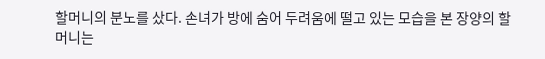할머니의 분노를 샀다. 손녀가 방에 숨어 두려움에 떨고 있는 모습을 본 장양의 할머니는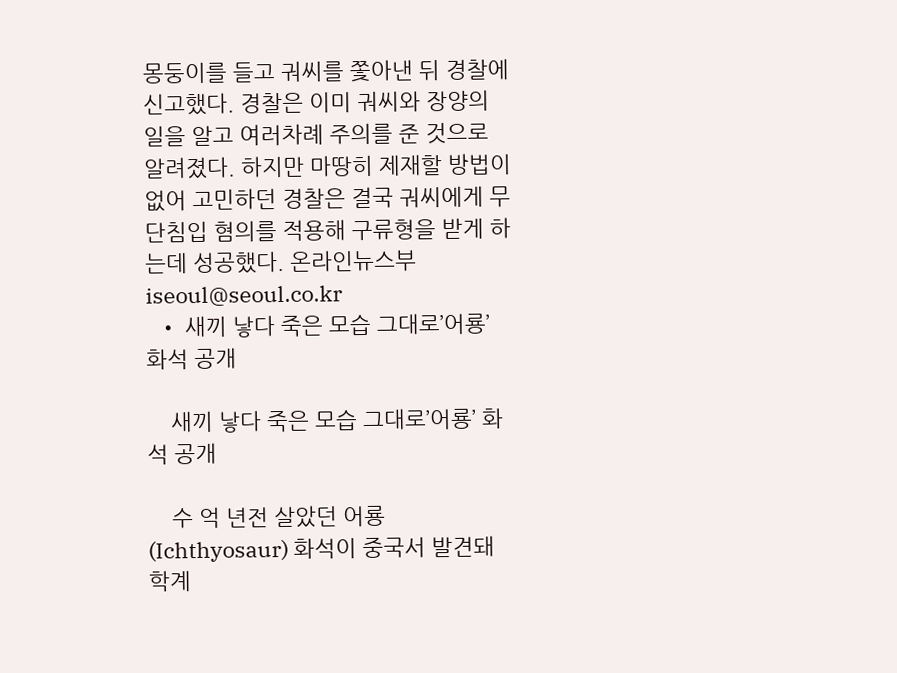몽둥이를 들고 궈씨를 쫓아낸 뒤 경찰에 신고했다. 경찰은 이미 궈씨와 장양의 일을 알고 여러차례 주의를 준 것으로 알려졌다. 하지만 마땅히 제재할 방법이 없어 고민하던 경찰은 결국 궈씨에게 무단침입 혐의를 적용해 구류형을 받게 하는데 성공했다. 온라인뉴스부 iseoul@seoul.co.kr
  • 새끼 낳다 죽은 모습 그대로’어룡’ 화석 공개

    새끼 낳다 죽은 모습 그대로’어룡’ 화석 공개

    수 억 년전 살았던 어룡(Ichthyosaur) 화석이 중국서 발견돼 학계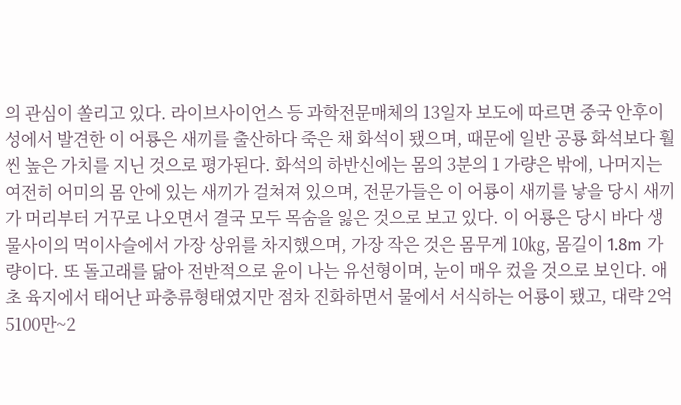의 관심이 쏠리고 있다. 라이브사이언스 등 과학전문매체의 13일자 보도에 따르면 중국 안후이성에서 발견한 이 어룡은 새끼를 출산하다 죽은 채 화석이 됐으며, 때문에 일반 공룡 화석보다 훨씬 높은 가치를 지닌 것으로 평가된다. 화석의 하반신에는 몸의 3분의 1 가량은 밖에, 나머지는 여전히 어미의 몸 안에 있는 새끼가 걸쳐져 있으며, 전문가들은 이 어룡이 새끼를 낳을 당시 새끼가 머리부터 거꾸로 나오면서 결국 모두 목숨을 잃은 것으로 보고 있다. 이 어룡은 당시 바다 생물사이의 먹이사슬에서 가장 상위를 차지했으며, 가장 작은 것은 몸무게 10㎏, 몸길이 1.8m 가량이다. 또 돌고래를 닮아 전반적으로 윤이 나는 유선형이며, 눈이 매우 컸을 것으로 보인다. 애초 육지에서 태어난 파충류형태였지만 점차 진화하면서 물에서 서식하는 어룡이 됐고, 대략 2억 5100만~2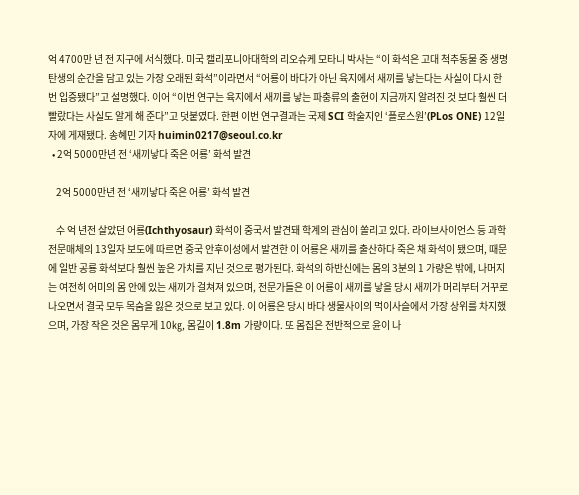억 4700만 년 전 지구에 서식했다. 미국 캘리포니아대학의 리오슈케 모타니 박사는 “이 화석은 고대 척추동물 중 생명 탄생의 순간을 담고 있는 가장 오래된 화석”이라면서 “어룡이 바다가 아닌 육지에서 새끼를 낳는다는 사실이 다시 한 번 입증됐다”고 설명했다. 이어 “이번 연구는 육지에서 새끼를 낳는 파충류의 출현이 지금까지 알려진 것 보다 훨씬 더 빨랐다는 사실도 알게 해 준다”고 덧붙였다. 한편 이번 연구결과는 국제 SCI 학술지인 ‘플로스원’(PLos ONE) 12일자에 게재됐다. 송혜민 기자 huimin0217@seoul.co.kr
  • 2억 5000만년 전 ‘새끼낳다 죽은 어룡’ 화석 발견

    2억 5000만년 전 ‘새끼낳다 죽은 어룡’ 화석 발견

    수 억 년전 살았던 어룡(Ichthyosaur) 화석이 중국서 발견돼 학계의 관심이 쏠리고 있다. 라이브사이언스 등 과학전문매체의 13일자 보도에 따르면 중국 안후이성에서 발견한 이 어룡은 새끼를 출산하다 죽은 채 화석이 됐으며, 때문에 일반 공룡 화석보다 훨씬 높은 가치를 지닌 것으로 평가된다. 화석의 하반신에는 몸의 3분의 1 가량은 밖에, 나머지는 여전히 어미의 몸 안에 있는 새끼가 걸쳐져 있으며, 전문가들은 이 어룡이 새끼를 낳을 당시 새끼가 머리부터 거꾸로 나오면서 결국 모두 목숨을 잃은 것으로 보고 있다. 이 어룡은 당시 바다 생물사이의 먹이사슬에서 가장 상위를 차지했으며, 가장 작은 것은 몸무게 10㎏, 몸길이 1.8m 가량이다. 또 몸집은 전반적으로 윤이 나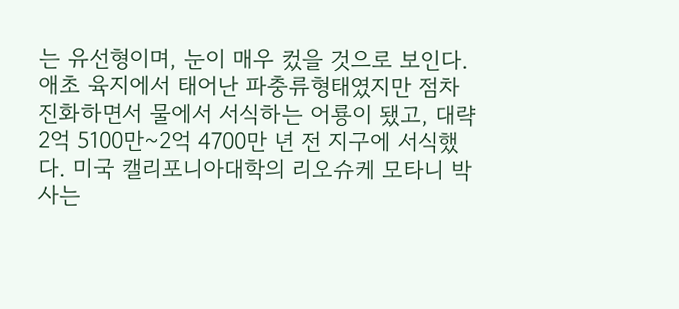는 유선형이며, 눈이 매우 컸을 것으로 보인다. 애초 육지에서 태어난 파충류형태였지만 점차 진화하면서 물에서 서식하는 어룡이 됐고, 대략 2억 5100만~2억 4700만 년 전 지구에 서식했다. 미국 캘리포니아대학의 리오슈케 모타니 박사는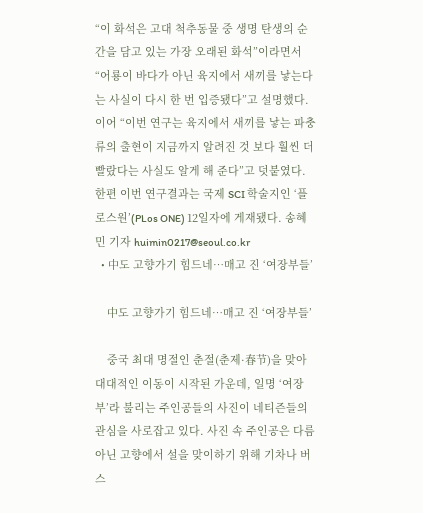“이 화석은 고대 척추동물 중 생명 탄생의 순간을 담고 있는 가장 오래된 화석”이라면서 “어룡이 바다가 아닌 육지에서 새끼를 낳는다는 사실이 다시 한 번 입증됐다”고 설명했다. 이어 “이번 연구는 육지에서 새끼를 낳는 파충류의 출현이 지금까지 알려진 것 보다 훨씬 더 빨랐다는 사실도 알게 해 준다”고 덧붙였다. 한편 이번 연구결과는 국제 SCI 학술지인 ‘플로스원’(PLos ONE) 12일자에 게재됐다. 송혜민 기자 huimin0217@seoul.co.kr
  • 中도 고향가기 힘드네…매고 진 ‘여장부들’

    中도 고향가기 힘드네…매고 진 ‘여장부들’

    중국 최대 명절인 춘절(춘제·春节)을 맞아 대대적인 이동이 시작된 가운데, 일명 ‘여장부’라 불리는 주인공들의 사진이 네티즌들의 관심을 사로잡고 있다. 사진 속 주인공은 다름 아닌 고향에서 설을 맞이하기 위해 기차나 버스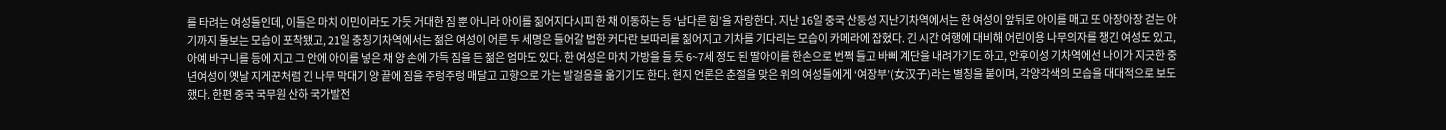를 타려는 여성들인데, 이들은 마치 이민이라도 가듯 거대한 짐 뿐 아니라 아이를 짊어지다시피 한 채 이동하는 등 ‘남다른 힘’을 자랑한다. 지난 16일 중국 산둥성 지난기차역에서는 한 여성이 앞뒤로 아이를 매고 또 아장아장 걷는 아기까지 돌보는 모습이 포착됐고, 21일 충칭기차역에서는 젊은 여성이 어른 두 세명은 들어갈 법한 커다란 보따리를 짊어지고 기차를 기다리는 모습이 카메라에 잡혔다. 긴 시간 여행에 대비해 어린이용 나무의자를 챙긴 여성도 있고, 아예 바구니를 등에 지고 그 안에 아이를 넣은 채 양 손에 가득 짐을 든 젊은 엄마도 있다. 한 여성은 마치 가방을 들 듯 6~7세 정도 된 딸아이를 한손으로 번쩍 들고 바삐 계단을 내려가기도 하고, 안후이성 기차역에선 나이가 지긋한 중년여성이 옛날 지게꾼처럼 긴 나무 막대기 양 끝에 짐을 주렁주렁 매달고 고향으로 가는 발걸음을 옮기기도 한다. 현지 언론은 춘절을 맞은 위의 여성들에게 ‘여장부’(女汉子)라는 별칭을 붙이며, 각양각색의 모습을 대대적으로 보도했다. 한편 중국 국무원 산하 국가발전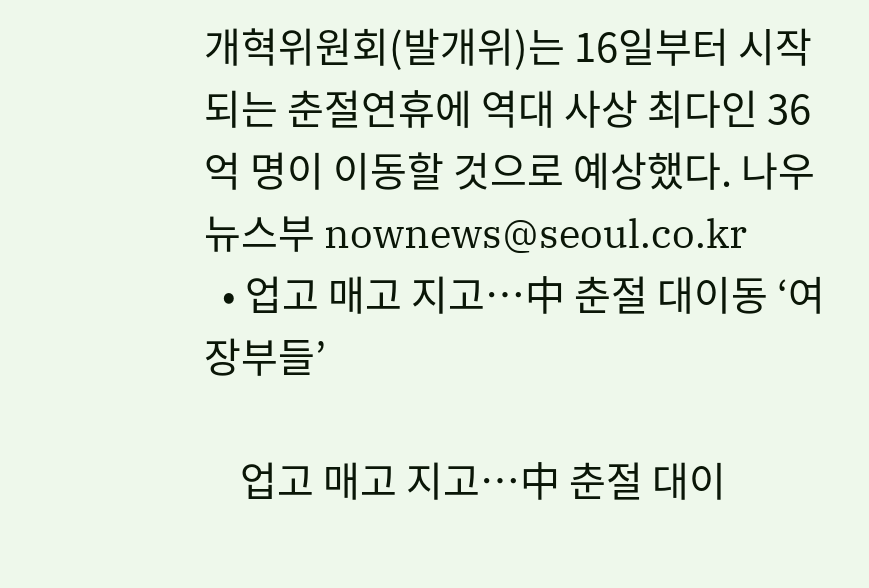개혁위원회(발개위)는 16일부터 시작되는 춘절연휴에 역대 사상 최다인 36억 명이 이동할 것으로 예상했다. 나우뉴스부 nownews@seoul.co.kr
  • 업고 매고 지고…中 춘절 대이동 ‘여장부들’

    업고 매고 지고…中 춘절 대이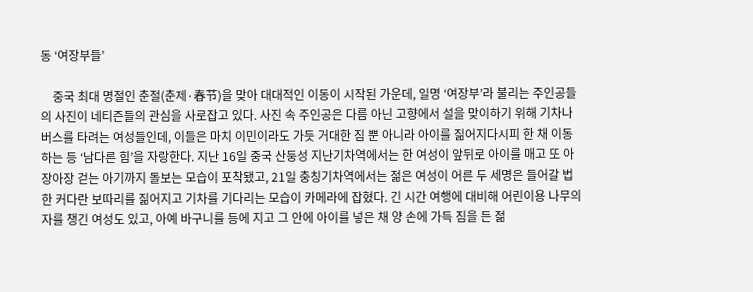동 ‘여장부들’

    중국 최대 명절인 춘절(춘제·春节)을 맞아 대대적인 이동이 시작된 가운데, 일명 ‘여장부’라 불리는 주인공들의 사진이 네티즌들의 관심을 사로잡고 있다. 사진 속 주인공은 다름 아닌 고향에서 설을 맞이하기 위해 기차나 버스를 타려는 여성들인데, 이들은 마치 이민이라도 가듯 거대한 짐 뿐 아니라 아이를 짊어지다시피 한 채 이동하는 등 ‘남다른 힘’을 자랑한다. 지난 16일 중국 산둥성 지난기차역에서는 한 여성이 앞뒤로 아이를 매고 또 아장아장 걷는 아기까지 돌보는 모습이 포착됐고, 21일 충칭기차역에서는 젊은 여성이 어른 두 세명은 들어갈 법한 커다란 보따리를 짊어지고 기차를 기다리는 모습이 카메라에 잡혔다. 긴 시간 여행에 대비해 어린이용 나무의자를 챙긴 여성도 있고, 아예 바구니를 등에 지고 그 안에 아이를 넣은 채 양 손에 가득 짐을 든 젊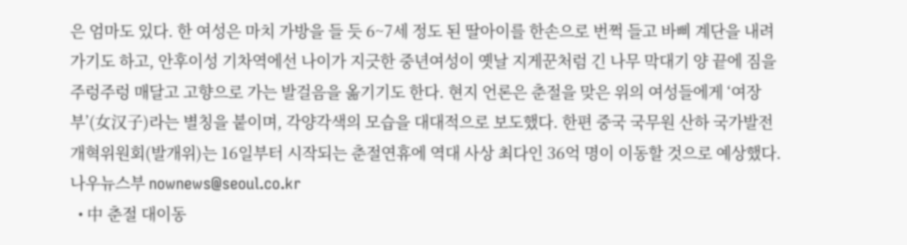은 엄마도 있다. 한 여성은 마치 가방을 들 듯 6~7세 정도 된 딸아이를 한손으로 번쩍 들고 바삐 계단을 내려가기도 하고, 안후이성 기차역에선 나이가 지긋한 중년여성이 옛날 지게꾼처럼 긴 나무 막대기 양 끝에 짐을 주렁주렁 매달고 고향으로 가는 발걸음을 옮기기도 한다. 현지 언론은 춘절을 맞은 위의 여성들에게 ‘여장부’(女汉子)라는 별칭을 붙이며, 각양각색의 모습을 대대적으로 보도했다. 한편 중국 국무원 산하 국가발전개혁위원회(발개위)는 16일부터 시작되는 춘절연휴에 역대 사상 최다인 36억 명이 이동할 것으로 예상했다. 나우뉴스부 nownews@seoul.co.kr
  • 中 춘절 대이동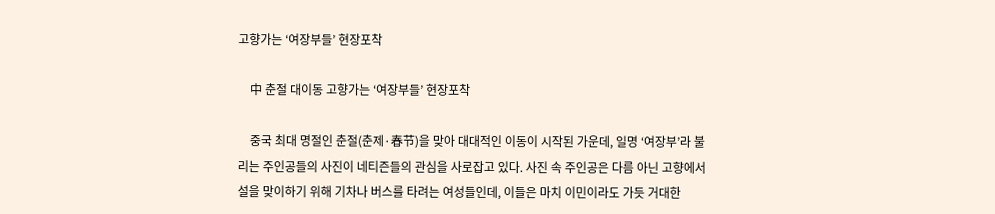고향가는 ‘여장부들’ 현장포착

    中 춘절 대이동 고향가는 ‘여장부들’ 현장포착

    중국 최대 명절인 춘절(춘제·春节)을 맞아 대대적인 이동이 시작된 가운데, 일명 ‘여장부’라 불리는 주인공들의 사진이 네티즌들의 관심을 사로잡고 있다. 사진 속 주인공은 다름 아닌 고향에서 설을 맞이하기 위해 기차나 버스를 타려는 여성들인데, 이들은 마치 이민이라도 가듯 거대한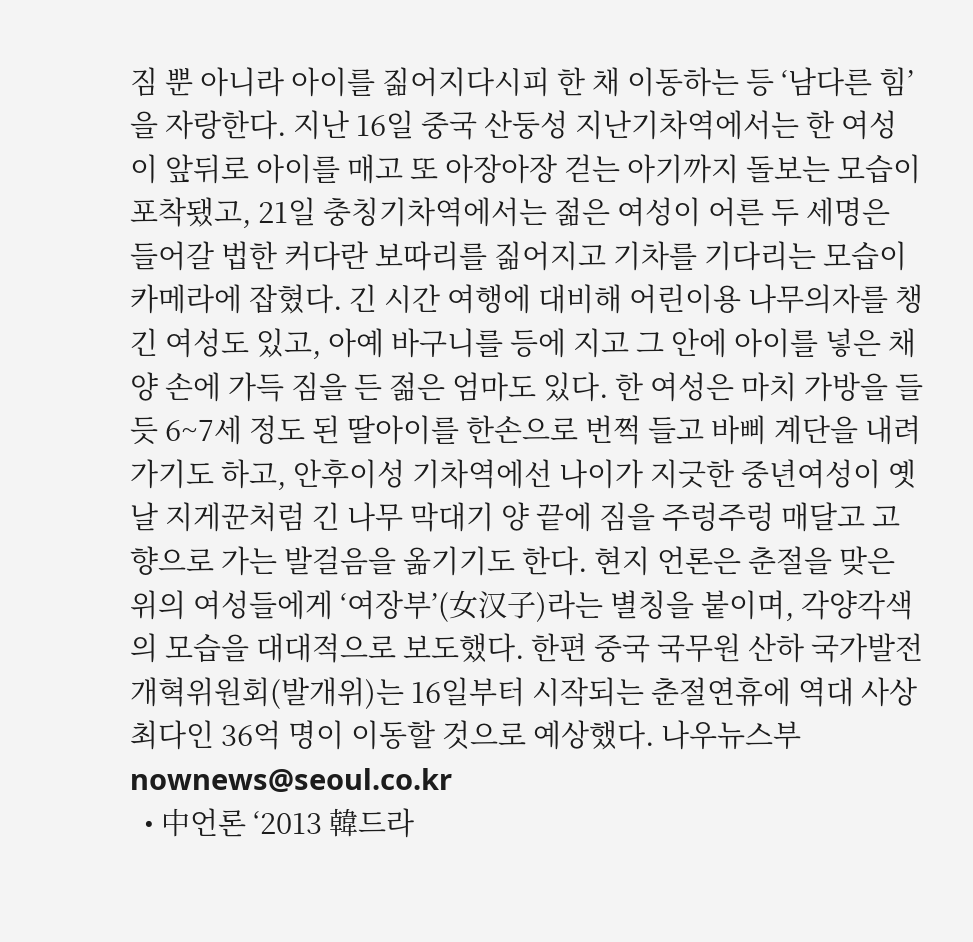짐 뿐 아니라 아이를 짊어지다시피 한 채 이동하는 등 ‘남다른 힘’을 자랑한다. 지난 16일 중국 산둥성 지난기차역에서는 한 여성이 앞뒤로 아이를 매고 또 아장아장 걷는 아기까지 돌보는 모습이 포착됐고, 21일 충칭기차역에서는 젊은 여성이 어른 두 세명은 들어갈 법한 커다란 보따리를 짊어지고 기차를 기다리는 모습이 카메라에 잡혔다. 긴 시간 여행에 대비해 어린이용 나무의자를 챙긴 여성도 있고, 아예 바구니를 등에 지고 그 안에 아이를 넣은 채 양 손에 가득 짐을 든 젊은 엄마도 있다. 한 여성은 마치 가방을 들 듯 6~7세 정도 된 딸아이를 한손으로 번쩍 들고 바삐 계단을 내려가기도 하고, 안후이성 기차역에선 나이가 지긋한 중년여성이 옛날 지게꾼처럼 긴 나무 막대기 양 끝에 짐을 주렁주렁 매달고 고향으로 가는 발걸음을 옮기기도 한다. 현지 언론은 춘절을 맞은 위의 여성들에게 ‘여장부’(女汉子)라는 별칭을 붙이며, 각양각색의 모습을 대대적으로 보도했다. 한편 중국 국무원 산하 국가발전개혁위원회(발개위)는 16일부터 시작되는 춘절연휴에 역대 사상 최다인 36억 명이 이동할 것으로 예상했다. 나우뉴스부 nownews@seoul.co.kr
  • 中언론 ‘2013 韓드라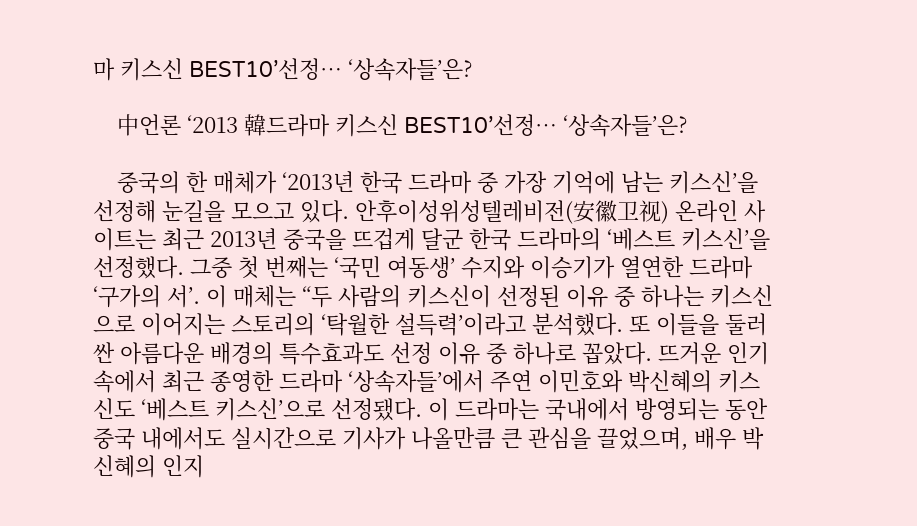마 키스신 BEST10’선정… ‘상속자들’은?

    中언론 ‘2013 韓드라마 키스신 BEST10’선정… ‘상속자들’은?

    중국의 한 매체가 ‘2013년 한국 드라마 중 가장 기억에 남는 키스신’을 선정해 눈길을 모으고 있다. 안후이성위성텔레비전(安徽卫视) 온라인 사이트는 최근 2013년 중국을 뜨겁게 달군 한국 드라마의 ‘베스트 키스신’을 선정했다. 그중 첫 번째는 ‘국민 여동생’ 수지와 이승기가 열연한 드라마 ‘구가의 서’. 이 매체는 “두 사람의 키스신이 선정된 이유 중 하나는 키스신으로 이어지는 스토리의 ‘탁월한 설득력’이라고 분석했다. 또 이들을 둘러싼 아름다운 배경의 특수효과도 선정 이유 중 하나로 꼽았다. 뜨거운 인기 속에서 최근 종영한 드라마 ‘상속자들’에서 주연 이민호와 박신혜의 키스신도 ‘베스트 키스신’으로 선정됐다. 이 드라마는 국내에서 방영되는 동안 중국 내에서도 실시간으로 기사가 나올만큼 큰 관심을 끌었으며, 배우 박신혜의 인지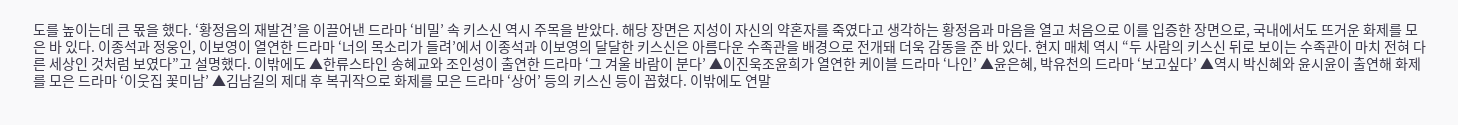도를 높이는데 큰 몫을 했다. ‘황정음의 재발견’을 이끌어낸 드라마 ‘비밀’ 속 키스신 역시 주목을 받았다. 해당 장면은 지성이 자신의 약혼자를 죽였다고 생각하는 황정음과 마음을 열고 처음으로 이를 입증한 장면으로, 국내에서도 뜨거운 화제를 모은 바 있다. 이종석과 정웅인, 이보영이 열연한 드라마 ‘너의 목소리가 들려’에서 이종석과 이보영의 달달한 키스신은 아름다운 수족관을 배경으로 전개돼 더욱 감동을 준 바 있다. 현지 매체 역시 “두 사람의 키스신 뒤로 보이는 수족관이 마치 전혀 다른 세상인 것처럼 보였다”고 설명했다. 이밖에도 ▲한류스타인 송혜교와 조인성이 출연한 드라마 ‘그 겨울 바람이 분다’ ▲이진욱조윤희가 열연한 케이블 드라마 ‘나인’ ▲윤은혜, 박유천의 드라마 ‘보고싶다’ ▲역시 박신혜와 윤시윤이 출연해 화제를 모은 드라마 ‘이웃집 꽃미남’ ▲김남길의 제대 후 복귀작으로 화제를 모은 드라마 ‘상어’ 등의 키스신 등이 꼽혔다. 이밖에도 연말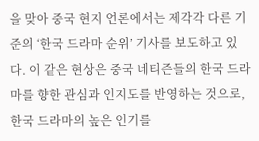을 맞아 중국 현지 언론에서는 제각각 다른 기준의 ‘한국 드라마 순위’ 기사를 보도하고 있다. 이 같은 현상은 중국 네티즌들의 한국 드라마를 향한 관심과 인지도를 반영하는 것으로, 한국 드라마의 높은 인기를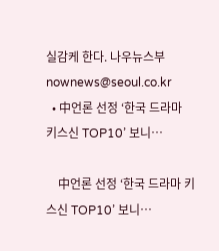실감케 한다. 나우뉴스부 nownews@seoul.co.kr
  • 中언론 선정 ‘한국 드라마 키스신 TOP10’ 보니…

    中언론 선정 ‘한국 드라마 키스신 TOP10’ 보니…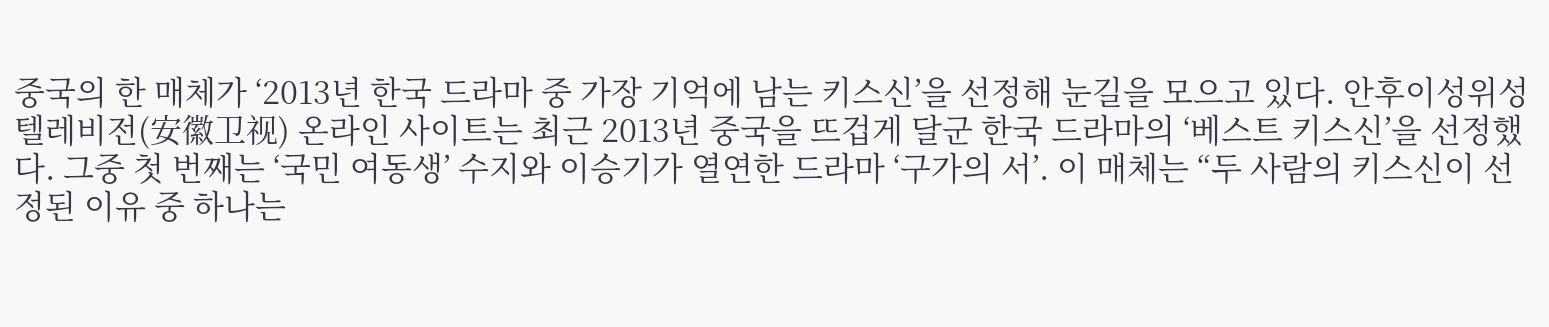중국의 한 매체가 ‘2013년 한국 드라마 중 가장 기억에 남는 키스신’을 선정해 눈길을 모으고 있다. 안후이성위성텔레비전(安徽卫视) 온라인 사이트는 최근 2013년 중국을 뜨겁게 달군 한국 드라마의 ‘베스트 키스신’을 선정했다. 그중 첫 번째는 ‘국민 여동생’ 수지와 이승기가 열연한 드라마 ‘구가의 서’. 이 매체는 “두 사람의 키스신이 선정된 이유 중 하나는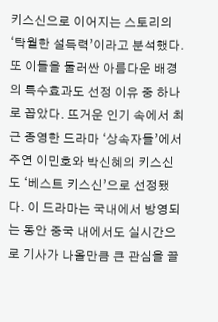키스신으로 이어지는 스토리의 ‘탁월한 설득력’이라고 분석했다. 또 이들을 둘러싼 아름다운 배경의 특수효과도 선정 이유 중 하나로 꼽았다. 뜨거운 인기 속에서 최근 종영한 드라마 ‘상속자들’에서 주연 이민호와 박신혜의 키스신도 ‘베스트 키스신’으로 선정됐다. 이 드라마는 국내에서 방영되는 동안 중국 내에서도 실시간으로 기사가 나올만큼 큰 관심을 끌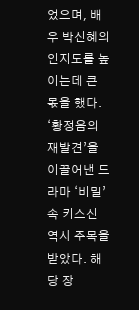었으며, 배우 박신혜의 인지도를 높이는데 큰 몫을 했다. ‘황정음의 재발견’을 이끌어낸 드라마 ‘비밀’ 속 키스신 역시 주목을 받았다. 해당 장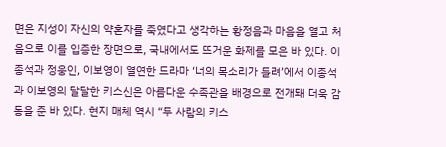면은 지성이 자신의 약혼자를 죽였다고 생각하는 황정음과 마음을 열고 처음으로 이를 입증한 장면으로, 국내에서도 뜨거운 화제를 모은 바 있다. 이종석과 정웅인, 이보영이 열연한 드라마 ‘너의 목소리가 들려’에서 이종석과 이보영의 달달한 키스신은 아름다운 수족관을 배경으로 전개돼 더욱 감동을 준 바 있다. 현지 매체 역시 “두 사람의 키스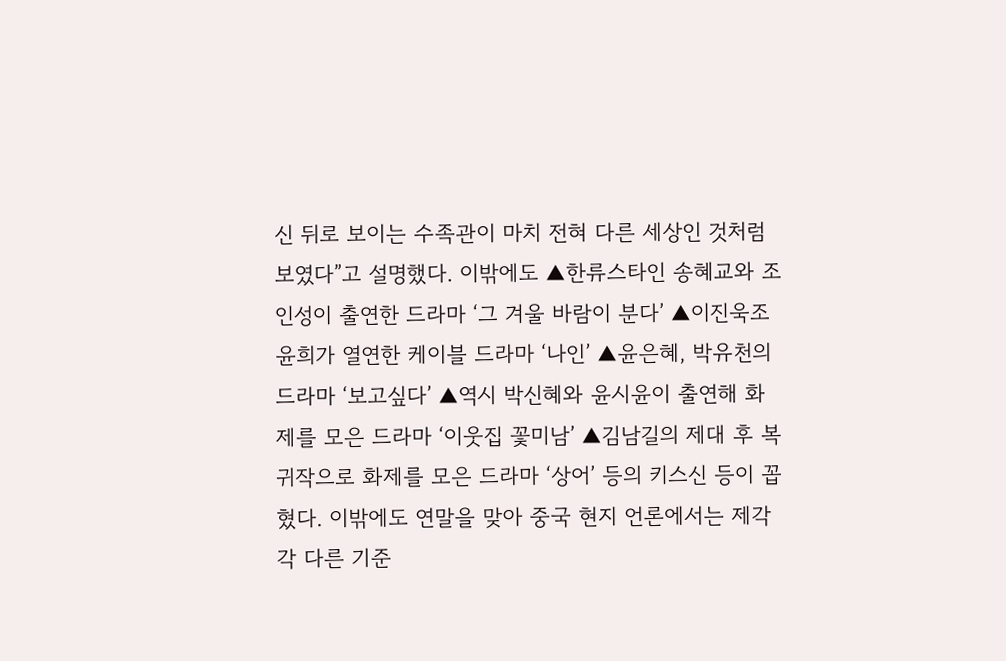신 뒤로 보이는 수족관이 마치 전혀 다른 세상인 것처럼 보였다”고 설명했다. 이밖에도 ▲한류스타인 송혜교와 조인성이 출연한 드라마 ‘그 겨울 바람이 분다’ ▲이진욱조윤희가 열연한 케이블 드라마 ‘나인’ ▲윤은혜, 박유천의 드라마 ‘보고싶다’ ▲역시 박신혜와 윤시윤이 출연해 화제를 모은 드라마 ‘이웃집 꽃미남’ ▲김남길의 제대 후 복귀작으로 화제를 모은 드라마 ‘상어’ 등의 키스신 등이 꼽혔다. 이밖에도 연말을 맞아 중국 현지 언론에서는 제각각 다른 기준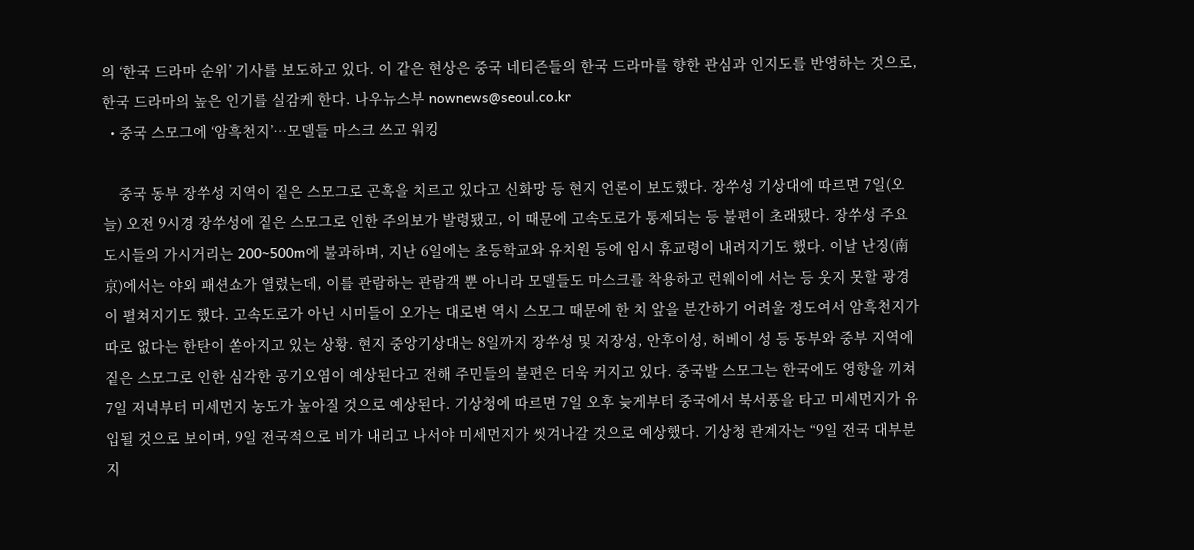의 ‘한국 드라마 순위’ 기사를 보도하고 있다. 이 같은 현상은 중국 네티즌들의 한국 드라마를 향한 관심과 인지도를 반영하는 것으로, 한국 드라마의 높은 인기를 실감케 한다. 나우뉴스부 nownews@seoul.co.kr
  • 중국 스모그에 ‘암흑천지’…모델들 마스크 쓰고 워킹

    중국 동부 장쑤성 지역이 짙은 스모그로 곤혹을 치르고 있다고 신화망 등 현지 언론이 보도했다. 장쑤성 기상대에 따르면 7일(오늘) 오전 9시경 장쑤성에 짙은 스모그로 인한 주의보가 발령됐고, 이 때문에 고속도로가 통제되는 등 불편이 초래됐다. 장쑤성 주요 도시들의 가시거리는 200~500m에 불과하며, 지난 6일에는 초등학교와 유치원 등에 임시 휴교령이 내려지기도 했다. 이날 난징(南京)에서는 야외 패션쇼가 열렸는데, 이를 관람하는 관람객 뿐 아니라 모델들도 마스크를 착용하고 런웨이에 서는 등 웃지 못할 광경이 펼쳐지기도 했다. 고속도로가 아닌 시미들이 오가는 대로변 역시 스모그 때문에 한 치 앞을 분간하기 어려울 정도여서 암흑천지가 따로 없다는 한탄이 쏟아지고 있는 상황. 현지 중앙기상대는 8일까지 장쑤성 및 저장성, 안후이성, 허베이 성 등 동부와 중부 지역에 짙은 스모그로 인한 심각한 공기오염이 예상된다고 전해 주민들의 불편은 더욱 커지고 있다. 중국발 스모그는 한국에도 영향을 끼쳐 7일 저녁부터 미세먼지 농도가 높아질 것으로 예상된다. 기상청에 따르면 7일 오후 늦게부터 중국에서 북서풍을 타고 미세먼지가 유입될 것으로 보이며, 9일 전국적으로 비가 내리고 나서야 미세먼지가 씻겨나갈 것으로 예상했다. 기상청 관계자는 “9일 전국 대부분 지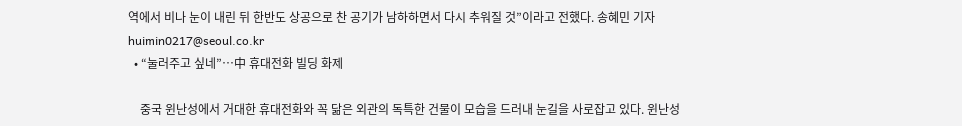역에서 비나 눈이 내린 뒤 한반도 상공으로 찬 공기가 남하하면서 다시 추워질 것”이라고 전했다. 송혜민 기자 huimin0217@seoul.co.kr
  • “눌러주고 싶네”…中 휴대전화 빌딩 화제

    중국 윈난성에서 거대한 휴대전화와 꼭 닮은 외관의 독특한 건물이 모습을 드러내 눈길을 사로잡고 있다. 윈난성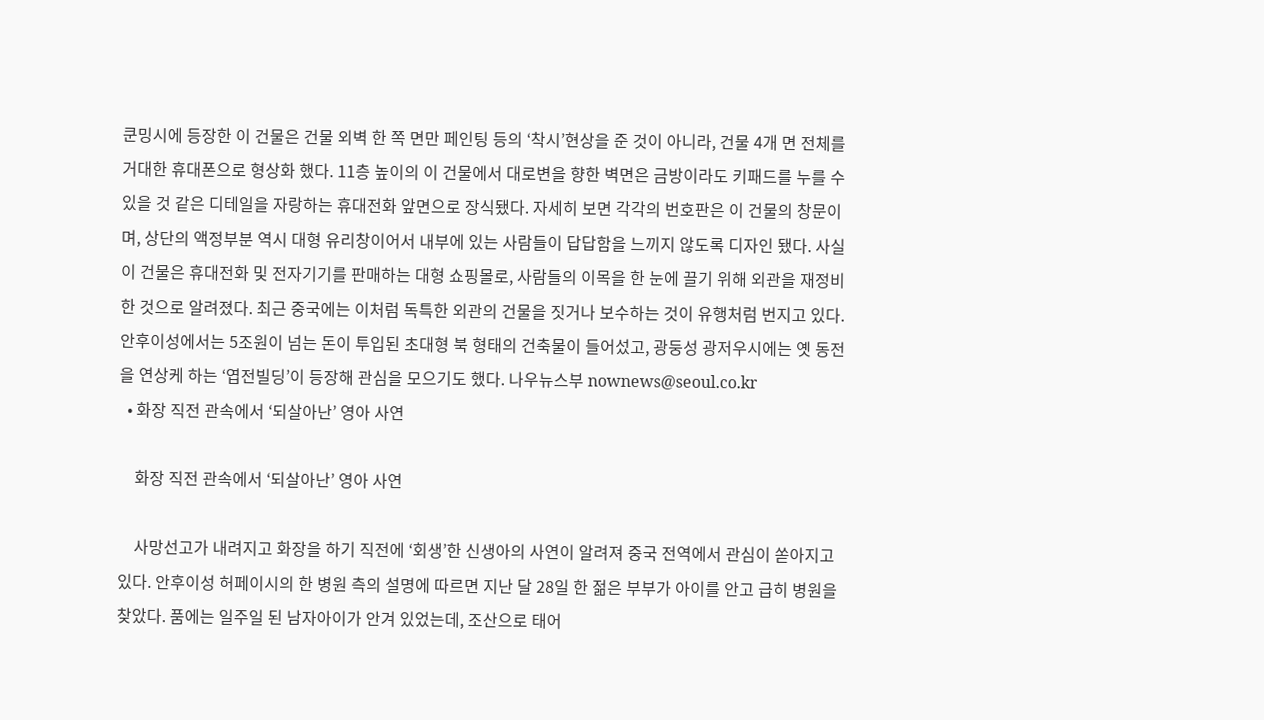쿤밍시에 등장한 이 건물은 건물 외벽 한 쪽 면만 페인팅 등의 ‘착시’현상을 준 것이 아니라, 건물 4개 면 전체를 거대한 휴대폰으로 형상화 했다. 11층 높이의 이 건물에서 대로변을 향한 벽면은 금방이라도 키패드를 누를 수 있을 것 같은 디테일을 자랑하는 휴대전화 앞면으로 장식됐다. 자세히 보면 각각의 번호판은 이 건물의 창문이며, 상단의 액정부분 역시 대형 유리창이어서 내부에 있는 사람들이 답답함을 느끼지 않도록 디자인 됐다. 사실 이 건물은 휴대전화 및 전자기기를 판매하는 대형 쇼핑몰로, 사람들의 이목을 한 눈에 끌기 위해 외관을 재정비한 것으로 알려졌다. 최근 중국에는 이처럼 독특한 외관의 건물을 짓거나 보수하는 것이 유행처럼 번지고 있다. 안후이성에서는 5조원이 넘는 돈이 투입된 초대형 북 형태의 건축물이 들어섰고, 광둥성 광저우시에는 옛 동전을 연상케 하는 ‘엽전빌딩’이 등장해 관심을 모으기도 했다. 나우뉴스부 nownews@seoul.co.kr
  • 화장 직전 관속에서 ‘되살아난’ 영아 사연

    화장 직전 관속에서 ‘되살아난’ 영아 사연

    사망선고가 내려지고 화장을 하기 직전에 ‘회생’한 신생아의 사연이 알려져 중국 전역에서 관심이 쏟아지고 있다. 안후이성 허페이시의 한 병원 측의 설명에 따르면 지난 달 28일 한 젊은 부부가 아이를 안고 급히 병원을 찾았다. 품에는 일주일 된 남자아이가 안겨 있었는데, 조산으로 태어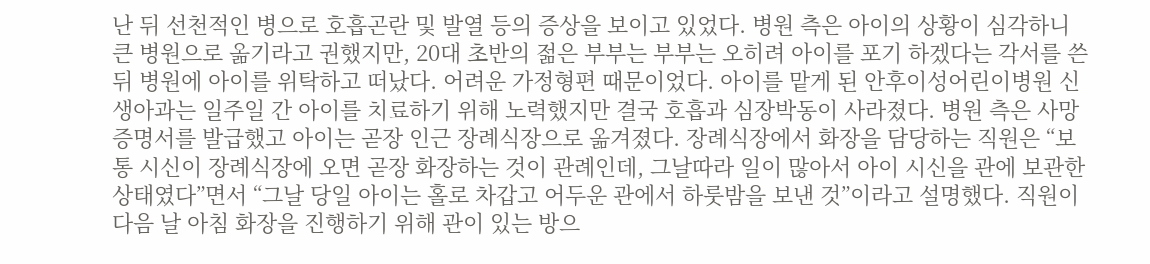난 뒤 선천적인 병으로 호흡곤란 및 발열 등의 증상을 보이고 있었다. 병원 측은 아이의 상황이 심각하니 큰 병원으로 옮기라고 권했지만, 20대 초반의 젊은 부부는 부부는 오히려 아이를 포기 하겠다는 각서를 쓴 뒤 병원에 아이를 위탁하고 떠났다. 어려운 가정형편 때문이었다. 아이를 맡게 된 안후이성어린이병원 신생아과는 일주일 간 아이를 치료하기 위해 노력했지만 결국 호흡과 심장박동이 사라졌다. 병원 측은 사망증명서를 발급했고 아이는 곧장 인근 장례식장으로 옮겨졌다. 장례식장에서 화장을 담당하는 직원은 “보통 시신이 장례식장에 오면 곧장 화장하는 것이 관례인데, 그날따라 일이 많아서 아이 시신을 관에 보관한 상태였다”면서 “그날 당일 아이는 홀로 차갑고 어두운 관에서 하룻밤을 보낸 것”이라고 설명했다. 직원이 다음 날 아침 화장을 진행하기 위해 관이 있는 방으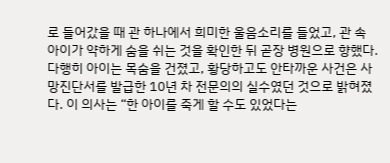로 들어갔을 때 관 하나에서 희미한 울음소리를 들었고, 관 속 아이가 약하게 숨을 쉬는 것을 확인한 뒤 곧장 병원으로 향했다. 다행히 아이는 목숨을 건졌고, 황당하고도 안타까운 사건은 사망진단서를 발급한 10년 차 전문의의 실수였던 것으로 밝혀졌다. 이 의사는 “한 아이를 죽게 할 수도 있었다는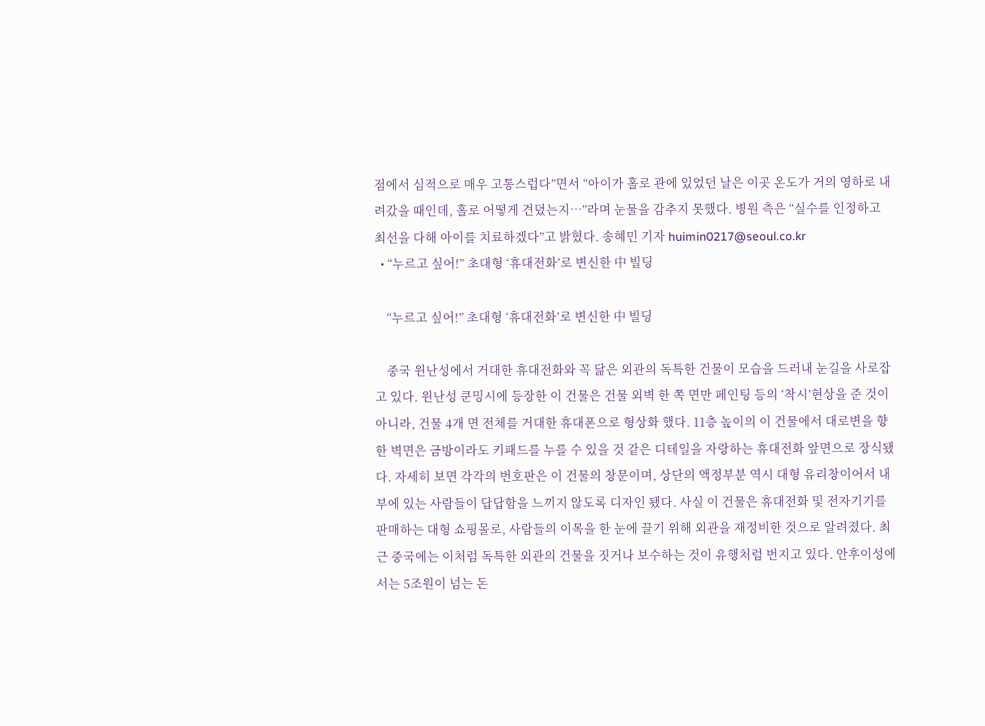점에서 심적으로 매우 고통스럽다”면서 “아이가 홀로 관에 있었던 날은 이곳 온도가 거의 영하로 내려갔을 때인데, 홀로 어떻게 견뎠는지…”라며 눈물을 감추지 못했다. 병원 측은 “실수를 인정하고 최선을 다해 아이를 치료하겠다”고 밝혔다. 송혜민 기자 huimin0217@seoul.co.kr
  • “누르고 싶어!” 초대형 ‘휴대전화’로 변신한 中 빌딩

    “누르고 싶어!” 초대형 ‘휴대전화’로 변신한 中 빌딩

    중국 윈난성에서 거대한 휴대전화와 꼭 닮은 외관의 독특한 건물이 모습을 드러내 눈길을 사로잡고 있다. 윈난성 쿤밍시에 등장한 이 건물은 건물 외벽 한 쪽 면만 페인팅 등의 ‘착시’현상을 준 것이 아니라, 건물 4개 면 전체를 거대한 휴대폰으로 형상화 했다. 11층 높이의 이 건물에서 대로변을 향한 벽면은 금방이라도 키패드를 누를 수 있을 것 같은 디테일을 자랑하는 휴대전화 앞면으로 장식됐다. 자세히 보면 각각의 번호판은 이 건물의 창문이며, 상단의 액정부분 역시 대형 유리창이어서 내부에 있는 사람들이 답답함을 느끼지 않도록 디자인 됐다. 사실 이 건물은 휴대전화 및 전자기기를 판매하는 대형 쇼핑몰로, 사람들의 이목을 한 눈에 끌기 위해 외관을 재정비한 것으로 알려졌다. 최근 중국에는 이처럼 독특한 외관의 건물을 짓거나 보수하는 것이 유행처럼 번지고 있다. 안후이성에서는 5조원이 넘는 돈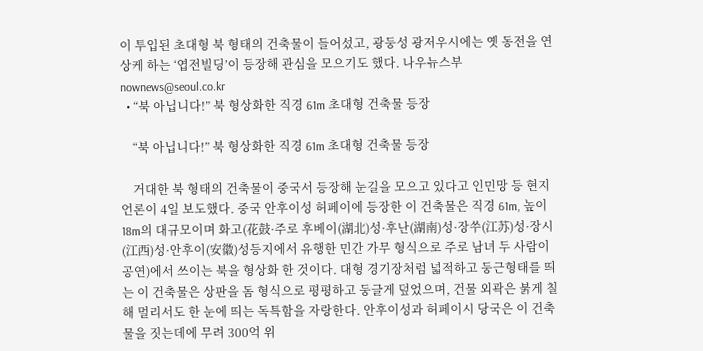이 투입된 초대형 북 형태의 건축물이 들어섰고, 광둥성 광저우시에는 옛 동전을 연상케 하는 ‘엽전빌딩’이 등장해 관심을 모으기도 했다. 나우뉴스부 nownews@seoul.co.kr
  • “북 아닙니다!” 북 형상화한 직경 61m 초대형 건축물 등장

    “북 아닙니다!” 북 형상화한 직경 61m 초대형 건축물 등장

    거대한 북 형태의 건축물이 중국서 등장해 눈길을 모으고 있다고 인민망 등 현지 언론이 4일 보도했다. 중국 안후이성 허페이에 등장한 이 건축물은 직경 61m, 높이 18m의 대규모이며 화고(花鼓·주로 후베이(湖北)성·후난(湖南)성·장쑤(江苏)성·장시(江西)성·안후이(安徽)성등지에서 유행한 민간 가무 형식으로 주로 남녀 두 사람이 공연)에서 쓰이는 북을 형상화 한 것이다. 대형 경기장처럼 넓적하고 둥근형태를 띄는 이 건축물은 상판을 돔 형식으로 평평하고 둥글게 덮었으며, 건물 외곽은 붉게 칠해 멀리서도 한 눈에 띄는 독특함을 자랑한다. 안후이성과 허페이시 당국은 이 건축물을 짓는데에 무려 300억 위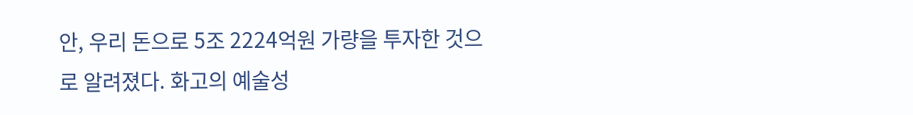안, 우리 돈으로 5조 2224억원 가량을 투자한 것으로 알려졌다. 화고의 예술성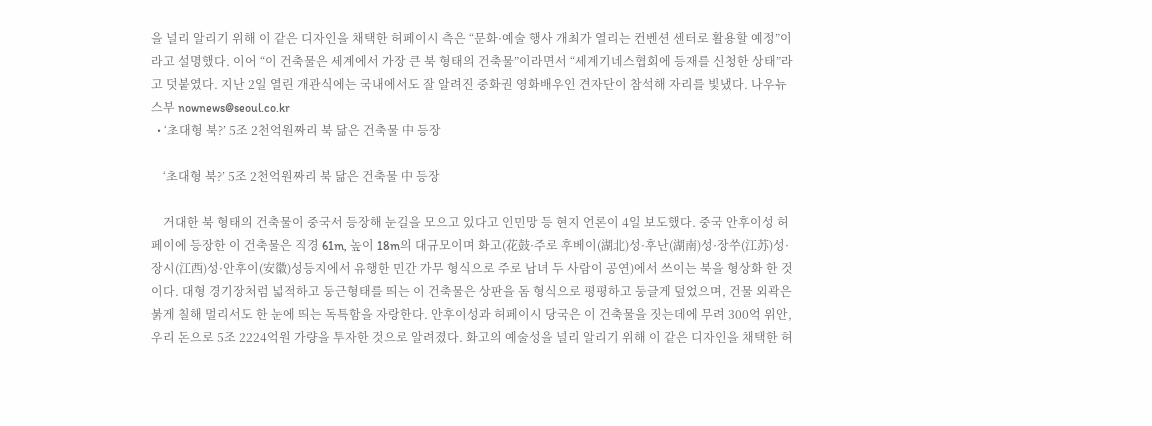을 널리 알리기 위해 이 같은 디자인을 채택한 허페이시 측은 “문화·예술 행사 개최가 열리는 컨벤션 센터로 활용할 예정”이라고 설명했다. 이어 “이 건축물은 세계에서 가장 큰 북 형태의 건축물”이라면서 “세계기네스협회에 등재를 신청한 상태”라고 덧붙였다. 지난 2일 열린 개관식에는 국내에서도 잘 알려진 중화권 영화배우인 견자단이 참석해 자리를 빛냈다. 나우뉴스부 nownews@seoul.co.kr
  • ‘초대형 북?’ 5조 2천억원짜리 북 닮은 건축물 中 등장

    ‘초대형 북?’ 5조 2천억원짜리 북 닮은 건축물 中 등장

    거대한 북 형태의 건축물이 중국서 등장해 눈길을 모으고 있다고 인민망 등 현지 언론이 4일 보도했다. 중국 안후이성 허페이에 등장한 이 건축물은 직경 61m, 높이 18m의 대규모이며 화고(花鼓·주로 후베이(湖北)성·후난(湖南)성·장쑤(江苏)성·장시(江西)성·안후이(安徽)성등지에서 유행한 민간 가무 형식으로 주로 남녀 두 사람이 공연)에서 쓰이는 북을 형상화 한 것이다. 대형 경기장처럼 넓적하고 둥근형태를 띄는 이 건축물은 상판을 돔 형식으로 평평하고 둥글게 덮었으며, 건물 외곽은 붉게 칠해 멀리서도 한 눈에 띄는 독특함을 자랑한다. 안후이성과 허페이시 당국은 이 건축물을 짓는데에 무려 300억 위안, 우리 돈으로 5조 2224억원 가량을 투자한 것으로 알려졌다. 화고의 예술성을 널리 알리기 위해 이 같은 디자인을 채택한 허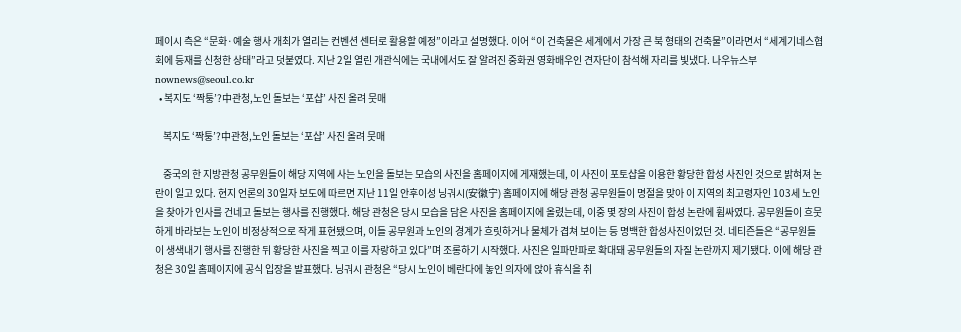페이시 측은 “문화·예술 행사 개최가 열리는 컨벤션 센터로 활용할 예정”이라고 설명했다. 이어 “이 건축물은 세계에서 가장 큰 북 형태의 건축물”이라면서 “세계기네스협회에 등재를 신청한 상태”라고 덧붙였다. 지난 2일 열린 개관식에는 국내에서도 잘 알려진 중화권 영화배우인 견자단이 참석해 자리를 빛냈다. 나우뉴스부 nownews@seoul.co.kr
  • 복지도 ‘짝퉁’?中관청,노인 돌보는 ‘포샵’ 사진 올려 뭇매

    복지도 ‘짝퉁’?中관청,노인 돌보는 ‘포샵’ 사진 올려 뭇매

    중국의 한 지방관청 공무원들이 해당 지역에 사는 노인을 돌보는 모습의 사진을 홈페이지에 게재했는데, 이 사진이 포토샵을 이용한 황당한 합성 사진인 것으로 밝혀져 논란이 일고 있다. 현지 언론의 30일자 보도에 따르면 지난 11일 안후이성 닝궈시(安徽宁) 홈페이지에 해당 관청 공무원들이 명절을 맞아 이 지역의 최고령자인 103세 노인을 찾아가 인사를 건네고 돌보는 행사를 진행했다. 해당 관청은 당시 모습을 담은 사진을 홈페이지에 올렸는데, 이중 몇 장의 사진이 합성 논란에 휩싸였다. 공무원들이 흐뭇하게 바라보는 노인이 비정상적으로 작게 표현됐으며, 이들 공무원과 노인의 경계가 흐릿하거나 물체가 겹쳐 보이는 등 명백한 합성사진이었던 것. 네티즌들은 “공무원들이 생색내기 행사를 진행한 뒤 황당한 사진을 찍고 이를 자랑하고 있다”며 조롱하기 시작했다. 사진은 일파만파로 확대돼 공무원들의 자질 논란까지 제기됐다. 이에 해당 관청은 30일 홈페이지에 공식 입장을 발표했다. 닝궈시 관청은 “당시 노인이 베란다에 놓인 의자에 앉아 휴식을 취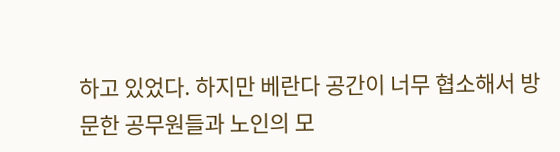하고 있었다. 하지만 베란다 공간이 너무 협소해서 방문한 공무원들과 노인의 모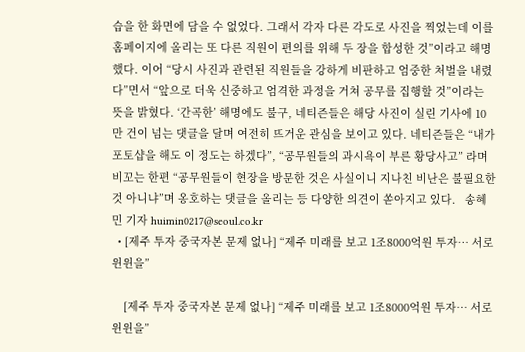습을 한 화면에 담을 수 없었다. 그래서 각자 다른 각도로 사진을 찍었는데 이를 홈페이지에 올리는 또 다른 직원이 편의를 위해 두 장을 합성한 것”이라고 해명했다. 이어 “당시 사진과 관련된 직원들을 강하게 비판하고 엄중한 처벌을 내렸다”면서 “앞으로 더욱 신중하고 엄격한 과정을 거쳐 공무를 집행할 것”이라는 뜻을 밝혔다. ‘간곡한’ 해명에도 불구, 네티즌들은 해당 사진이 실린 기사에 10만 건이 넘는 댓글을 달며 여전히 뜨거운 관심을 보이고 있다. 네티즌들은 “내가 포토샵을 해도 이 정도는 하겠다”, “공무원들의 과시욕이 부른 황당사고” 라며 비꼬는 한편 “공무원들이 현장을 방문한 것은 사실이니 지나친 비난은 불필요한 것 아니냐”며 옹호하는 댓글을 올리는 등 다양한 의견이 쏟아지고 있다.   송혜민 기자 huimin0217@seoul.co.kr
  • [제주 투자 중국자본 문제 없나] “제주 미래를 보고 1조8000억원 투자… 서로 윈윈을”

    [제주 투자 중국자본 문제 없나] “제주 미래를 보고 1조8000억원 투자… 서로 윈윈을”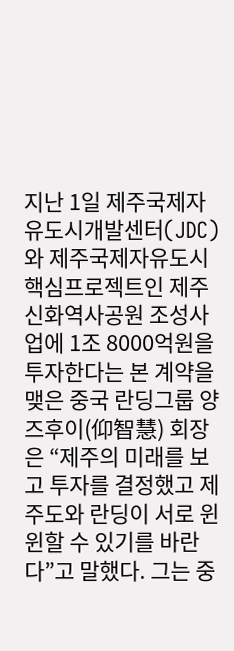지난 1일 제주국제자유도시개발센터(JDC)와 제주국제자유도시 핵심프로젝트인 제주신화역사공원 조성사업에 1조 8000억원을 투자한다는 본 계약을 맺은 중국 란딩그룹 양즈후이(仰智慧) 회장은 “제주의 미래를 보고 투자를 결정했고 제주도와 란딩이 서로 윈윈할 수 있기를 바란다”고 말했다. 그는 중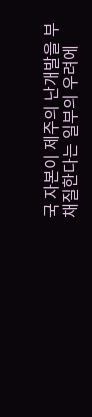국 자본이 제주의 난개발을 부채질한다는 일부의 우려에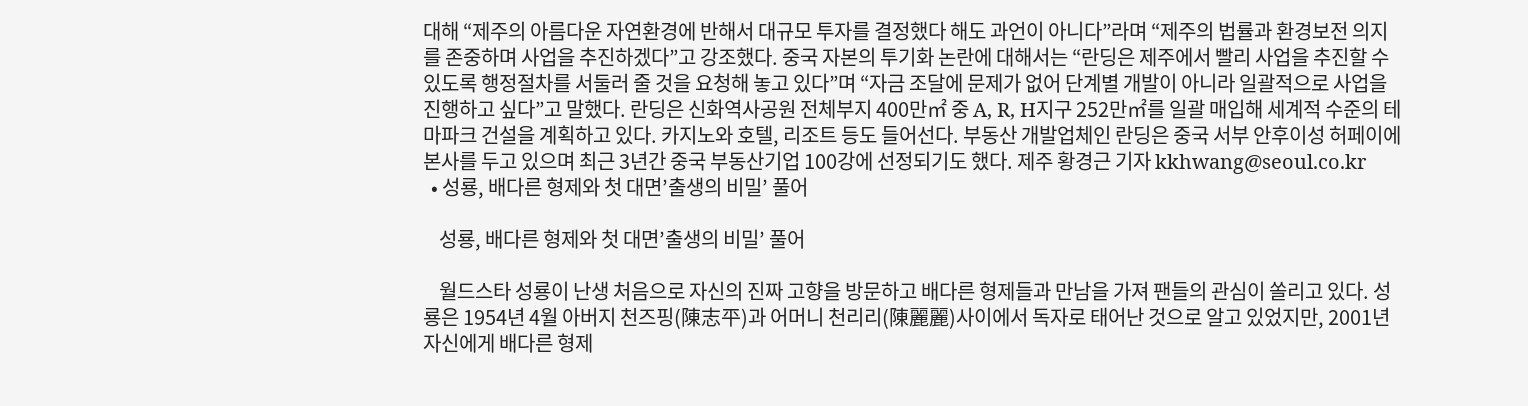대해 “제주의 아름다운 자연환경에 반해서 대규모 투자를 결정했다 해도 과언이 아니다”라며 “제주의 법률과 환경보전 의지를 존중하며 사업을 추진하겠다”고 강조했다. 중국 자본의 투기화 논란에 대해서는 “란딩은 제주에서 빨리 사업을 추진할 수 있도록 행정절차를 서둘러 줄 것을 요청해 놓고 있다”며 “자금 조달에 문제가 없어 단계별 개발이 아니라 일괄적으로 사업을 진행하고 싶다”고 말했다. 란딩은 신화역사공원 전체부지 400만㎡ 중 A, R, H지구 252만㎡를 일괄 매입해 세계적 수준의 테마파크 건설을 계획하고 있다. 카지노와 호텔, 리조트 등도 들어선다. 부동산 개발업체인 란딩은 중국 서부 안후이성 허페이에 본사를 두고 있으며 최근 3년간 중국 부동산기업 100강에 선정되기도 했다. 제주 황경근 기자 kkhwang@seoul.co.kr
  • 성룡, 배다른 형제와 첫 대면’출생의 비밀’ 풀어

    성룡, 배다른 형제와 첫 대면’출생의 비밀’ 풀어

    월드스타 성룡이 난생 처음으로 자신의 진짜 고향을 방문하고 배다른 형제들과 만남을 가져 팬들의 관심이 쏠리고 있다. 성룡은 1954년 4월 아버지 천즈핑(陳志平)과 어머니 천리리(陳麗麗)사이에서 독자로 태어난 것으로 알고 있었지만, 2001년 자신에게 배다른 형제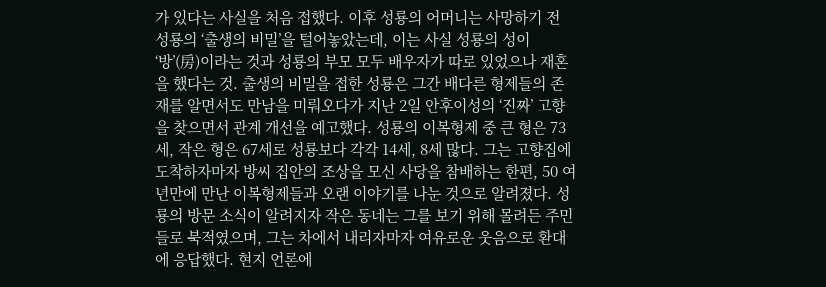가 있다는 사실을 처음 접했다. 이후 성룡의 어머니는 사망하기 전 성룡의 ‘출생의 비밀’을 털어놓았는데, 이는 사실 성룡의 성이 ‘방’(房)이라는 것과 성룡의 부모 모두 배우자가 따로 있었으나 재혼을 했다는 것. 출생의 비밀을 접한 성룡은 그간 배다른 형제들의 존재를 알면서도 만남을 미뤄오다가 지난 2일 안후이성의 ‘진짜’ 고향을 찾으면서 관계 개선을 예고했다. 성룡의 이복형제 중 큰 형은 73세, 작은 형은 67세로 성룡보다 각각 14세, 8세 많다. 그는 고향집에 도착하자마자 방씨 집안의 조상을 모신 사당을 참배하는 한편, 50 여 년만에 만난 이복형제들과 오랜 이야기를 나눈 것으로 알려졌다. 성룡의 방문 소식이 알려지자 작은 동네는 그를 보기 위해 몰려든 주민들로 북적였으며, 그는 차에서 내리자마자 여유로운 웃음으로 환대에 응답했다. 현지 언론에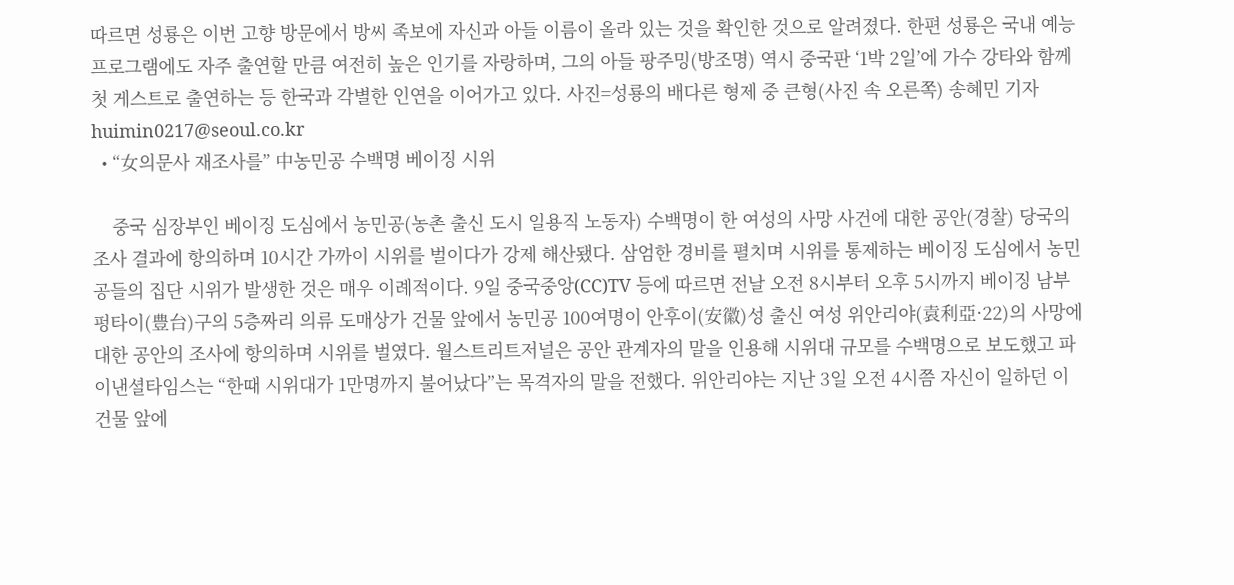따르면 성룡은 이번 고향 방문에서 방씨 족보에 자신과 아들 이름이 올라 있는 것을 확인한 것으로 알려졌다. 한편 성룡은 국내 예능 프로그램에도 자주 출연할 만큼 여전히 높은 인기를 자랑하며, 그의 아들 팡주밍(방조명) 역시 중국판 ‘1박 2일’에 가수 강타와 함께 첫 게스트로 출연하는 등 한국과 각별한 인연을 이어가고 있다. 사진=성룡의 배다른 형제 중 큰형(사진 속 오른쪽) 송혜민 기자 huimin0217@seoul.co.kr
  • “女의문사 재조사를” 中농민공 수백명 베이징 시위

    중국 심장부인 베이징 도심에서 농민공(농촌 출신 도시 일용직 노동자) 수백명이 한 여성의 사망 사건에 대한 공안(경찰) 당국의 조사 결과에 항의하며 10시간 가까이 시위를 벌이다가 강제 해산됐다. 삼엄한 경비를 펼치며 시위를 통제하는 베이징 도심에서 농민공들의 집단 시위가 발생한 것은 매우 이례적이다. 9일 중국중앙(CC)TV 등에 따르면 전날 오전 8시부터 오후 5시까지 베이징 남부 펑타이(豊台)구의 5층짜리 의류 도매상가 건물 앞에서 농민공 100여명이 안후이(安徽)성 출신 여성 위안리야(袁利亞·22)의 사망에 대한 공안의 조사에 항의하며 시위를 벌였다. 월스트리트저널은 공안 관계자의 말을 인용해 시위대 규모를 수백명으로 보도했고 파이낸셜타임스는 “한때 시위대가 1만명까지 불어났다”는 목격자의 말을 전했다. 위안리야는 지난 3일 오전 4시쯤 자신이 일하던 이 건물 앞에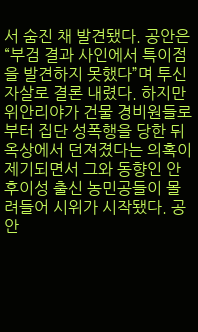서 숨진 채 발견됐다. 공안은 “부검 결과 사인에서 특이점을 발견하지 못했다”며 투신자살로 결론 내렸다. 하지만 위안리야가 건물 경비원들로부터 집단 성폭행을 당한 뒤 옥상에서 던져졌다는 의혹이 제기되면서 그와 동향인 안후이성 출신 농민공들이 몰려들어 시위가 시작됐다. 공안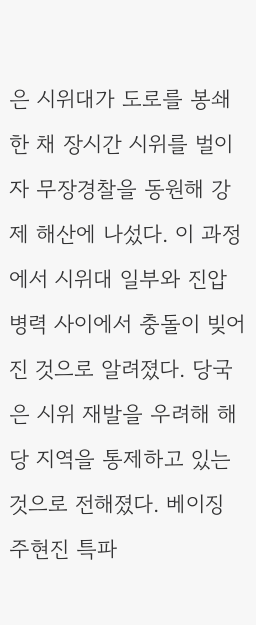은 시위대가 도로를 봉쇄한 채 장시간 시위를 벌이자 무장경찰을 동원해 강제 해산에 나섰다. 이 과정에서 시위대 일부와 진압 병력 사이에서 충돌이 빚어진 것으로 알려졌다. 당국은 시위 재발을 우려해 해당 지역을 통제하고 있는 것으로 전해졌다. 베이징 주현진 특파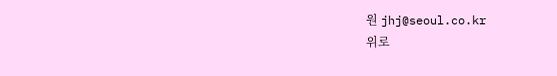원 jhj@seoul.co.kr
위로